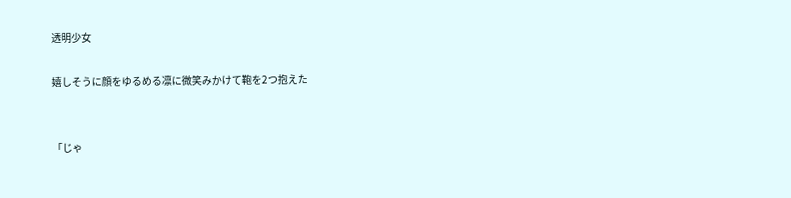透明少女

嬉しそうに顔をゆるめる凛に微笑みかけて鞄を2つ抱えた


「じゃ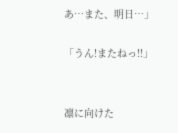あ…また、明日…」

「うん!またねっ!!」


凛に向けた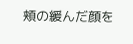頬の緩んだ顔を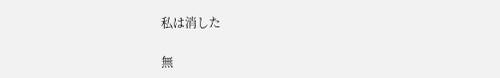私は消した

無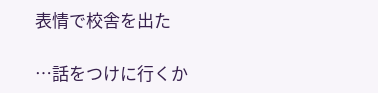表情で校舎を出た

…話をつけに行くか